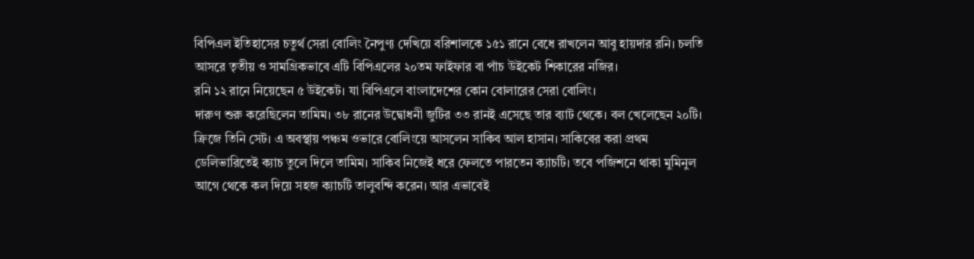বিপিএল ইতিহাসের চতুর্থ সেরা বোলিং নৈপুণ্য দেখিয়ে বরিশালকে ১৫১ রানে বেধে রাখলেন আবু হায়দার রনি। চলতি আসরে তৃতীয় ও সামগ্রিকভাবে এটি বিপিএলের ২০তম ফাইফার বা পাঁচ উইকেট শিকারের নজির।
রনি ১২ রানে নিয়েছেন ৫ উইকেট। যা বিপিএলে বাংলাদেশের কোন বোলারের সেরা বোলিং।
দারুণ শুরু করেছিলেন তামিম। ৩৮ রানের উদ্বোধনী জুটির ৩৩ রানই এসেছে তার ব্যাট থেকে। বল খেলেছেন ২০টি। ক্রিজে তিনি সেট। এ অবস্থায় পঞ্চম ওভারে বোলিংয়ে আসলেন সাকিব আল হাসান। সাকিবের করা প্রথম ডেলিভারিতেই ক্যাচ তুলে দিলে তামিম। সাকিব নিজেই ধরে ফেলতে পারতেন ক্যাচটি। তবে পজিশনে থাকা মুমিনুল আগে থেকে কল দিয়ে সহজ ক্যাচটি তালুবন্দি করেন। আর এভাবেই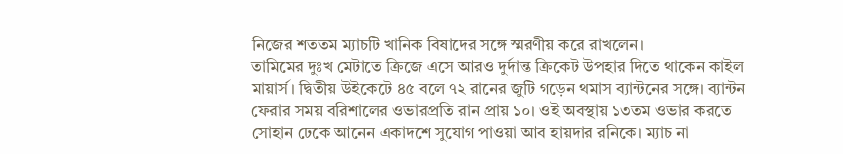নিজের শততম ম্যাচটি খানিক বিষাদের সঙ্গে স্মরণীয় করে রাখলেন।
তামিমের দুঃখ মেটাতে ক্রিজে এসে আরও দুর্দান্ত ক্রিকেট উপহার দিতে থাকেন কাইল মায়ার্স। দ্বিতীয় উইকেটে ৪৫ বলে ৭২ রানের জুটি গড়েন থমাস ব্যান্টনের সঙ্গে। ব্যান্টন ফেরার সময় বরিশালের ওভারপ্রতি রান প্রায় ১০। ওই অবস্থায় ১৩তম ওভার করতে সোহান ঢেকে আনেন একাদশে সুযোগ পাওয়া আব হায়দার রনিকে। ম্যাচ না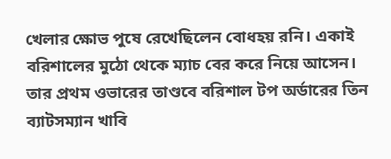খেলার ক্ষোভ পুষে রেখেছিলেন বোধহয় রনি। একাই বরিশালের মুঠো থেকে ম্যাচ বের করে নিয়ে আসেন। তার প্রথম ওভারের তাণ্ডবে বরিশাল টপ অর্ডারের তিন ব্যাটসম্যান খাবি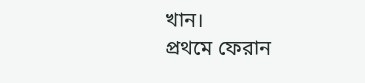খান।
প্রথমে ফেরান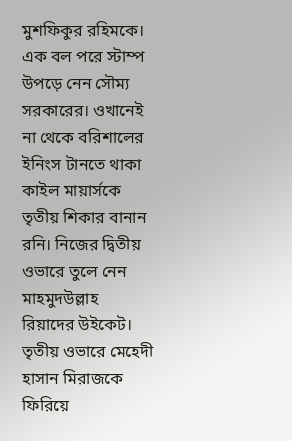মুশফিকুর রহিমকে। এক বল পরে স্টাম্প উপড়ে নেন সৌম্য সরকারের। ওখানেই না থেকে বরিশালের ইনিংস টানতে থাকা কাইল মায়ার্সকে তৃতীয় শিকার বানান রনি। নিজের দ্বিতীয় ওভারে তুলে নেন মাহমুদউল্লাহ রিয়াদের উইকেট। তৃতীয় ওভারে মেহেদী হাসান মিরাজকে ফিরিয়ে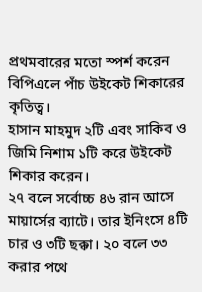প্রথমবারের মতো স্পর্শ করেন বিপিএলে পাঁচ উইকেট শিকারের কৃতিত্ব।
হাসান মাহমুদ ২টি এবং সাকিব ও জিমি নিশাম ১টি করে উইকেট শিকার করেন।
২৭ বলে সর্বোচ্চ ৪৬ রান আসে মায়ার্সের ব্যাটে। তার ইনিংসে ৪টি চার ও ৩টি ছক্কা। ২০ বলে ৩৩ করার পথে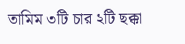তামিম ৩টি চার ২টি ছক্কা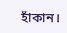হাঁকান।